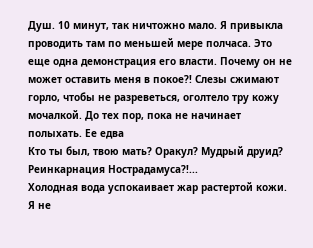Душ. 10 минут, так ничтожно мало. Я привыкла проводить там по меньшей мере полчаса. Это еще одна демонстрация его власти. Почему он не может оставить меня в покое?! Слезы сжимают горло, чтобы не разреветься, оголтело тру кожу мочалкой. До тех пор, пока не начинает полыхать. Ее едва
Кто ты был, твою мать? Оракул? Мудрый друид? Реинкарнация Нострадамуса?!...
Холодная вода успокаивает жар растертой кожи. Я не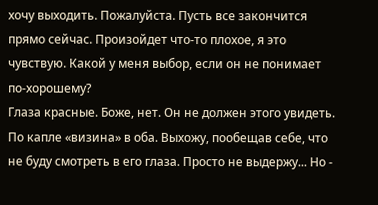хочу выходить. Пожалуйста. Пусть все закончится прямо сейчас. Произойдет что-то плохое, я это чувствую. Какой у меня выбор, если он не понимает по-хорошему?
Глаза красные. Боже, нет. Он не должен этого увидеть. По капле «визина» в оба. Выхожу, пообещав себе, что не буду смотреть в его глаза. Просто не выдержу... Но -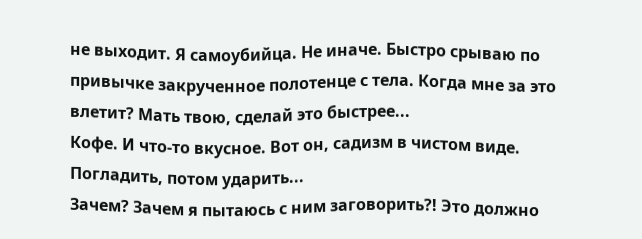не выходит. Я самоубийца. Не иначе. Быстро срываю по привычке закрученное полотенце с тела. Когда мне за это влетит? Мать твою, сделай это быстрее...
Кофе. И что-то вкусное. Вот он, садизм в чистом виде. Погладить, потом ударить...
Зачем? Зачем я пытаюсь с ним заговорить?! Это должно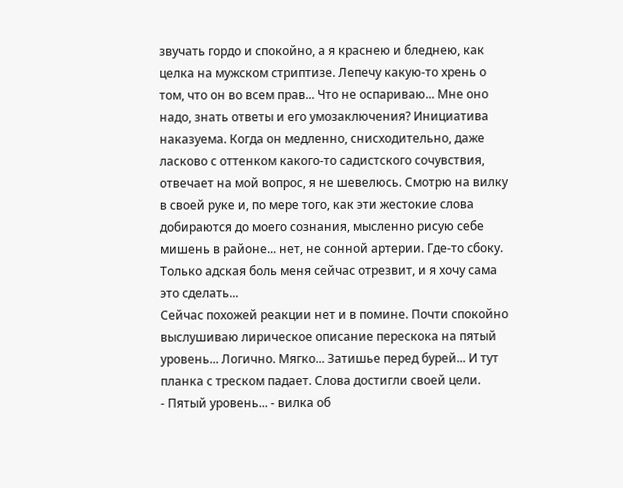звучать гордо и спокойно, а я краснею и бледнею, как целка на мужском стриптизе. Лепечу какую-то хрень о том, что он во всем прав... Что не оспариваю... Мне оно надо, знать ответы и его умозаключения? Инициатива наказуема. Когда он медленно, снисходительно, даже ласково с оттенком какого-то садистского сочувствия, отвечает на мой вопрос, я не шевелюсь. Смотрю на вилку в своей руке и, по мере того, как эти жестокие слова добираются до моего сознания, мысленно рисую себе мишень в районе... нет, не сонной артерии. Где-то сбоку. Только адская боль меня сейчас отрезвит, и я хочу сама это сделать...
Сейчас похожей реакции нет и в помине. Почти спокойно выслушиваю лирическое описание перескока на пятый уровень... Логично. Мягко... Затишье перед бурей... И тут планка с треском падает. Слова достигли своей цели.
- Пятый уровень... - вилка об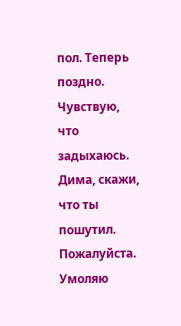пол. Теперь поздно. Чувствую, что задыхаюсь. Дима, скажи, что ты пошутил. Пожалуйста. Умоляю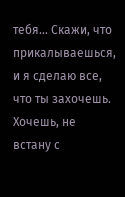тебя... Скажи, что прикалываешься, и я сделаю все, что ты захочешь. Хочешь, не встану с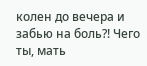колен до вечера и забью на боль?! Чего ты, мать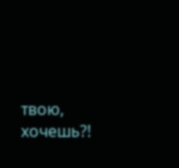твою, хочешь?!